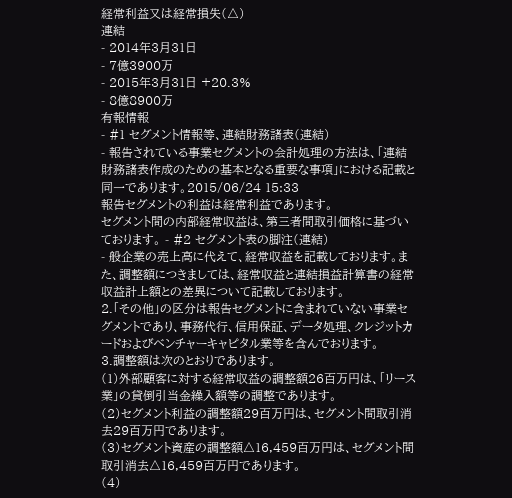経常利益又は経常損失(△)
連結
- 2014年3月31日
- 7億3900万
- 2015年3月31日 +20.3%
- 8億8900万
有報情報
- #1 セグメント情報等、連結財務諸表(連結)
- 報告されている事業セグメントの会計処理の方法は、「連結財務諸表作成のための基本となる重要な事項」における記載と同一であります。2015/06/24 15:33
報告セグメントの利益は経常利益であります。
セグメント間の内部経常収益は、第三者間取引価格に基づいております。 - #2 セグメント表の脚注(連結)
- 般企業の売上高に代えて、経常収益を記載しております。また、調整額につきましては、経常収益と連結損益計算書の経常収益計上額との差異について記載しております。
2.「その他」の区分は報告セグメントに含まれていない事業セグメントであり、事務代行、信用保証、データ処理、クレジットカードおよびベンチャーキャピタル業等を含んでおります。
3.調整額は次のとおりであります。
(1)外部顧客に対する経常収益の調整額26百万円は、「リース業」の貸倒引当金繰入額等の調整であります。
(2)セグメント利益の調整額29百万円は、セグメント間取引消去29百万円であります。
(3)セグメント資産の調整額△16,459百万円は、セグメント間取引消去△16,459百万円であります。
(4)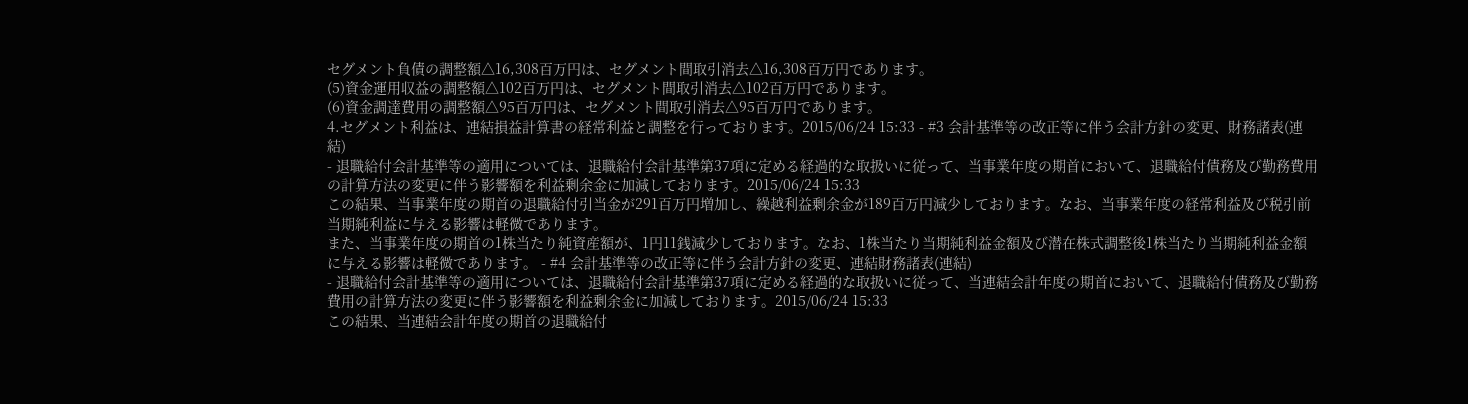セグメント負債の調整額△16,308百万円は、セグメント間取引消去△16,308百万円であります。
(5)資金運用収益の調整額△102百万円は、セグメント間取引消去△102百万円であります。
(6)資金調達費用の調整額△95百万円は、セグメント間取引消去△95百万円であります。
4.セグメント利益は、連結損益計算書の経常利益と調整を行っております。2015/06/24 15:33 - #3 会計基準等の改正等に伴う会計方針の変更、財務諸表(連結)
- 退職給付会計基準等の適用については、退職給付会計基準第37項に定める経過的な取扱いに従って、当事業年度の期首において、退職給付債務及び勤務費用の計算方法の変更に伴う影響額を利益剰余金に加減しております。2015/06/24 15:33
この結果、当事業年度の期首の退職給付引当金が291百万円増加し、繰越利益剰余金が189百万円減少しております。なお、当事業年度の経常利益及び税引前当期純利益に与える影響は軽微であります。
また、当事業年度の期首の1株当たり純資産額が、1円11銭減少しております。なお、1株当たり当期純利益金額及び潜在株式調整後1株当たり当期純利益金額に与える影響は軽微であります。 - #4 会計基準等の改正等に伴う会計方針の変更、連結財務諸表(連結)
- 退職給付会計基準等の適用については、退職給付会計基準第37項に定める経過的な取扱いに従って、当連結会計年度の期首において、退職給付債務及び勤務費用の計算方法の変更に伴う影響額を利益剰余金に加減しております。2015/06/24 15:33
この結果、当連結会計年度の期首の退職給付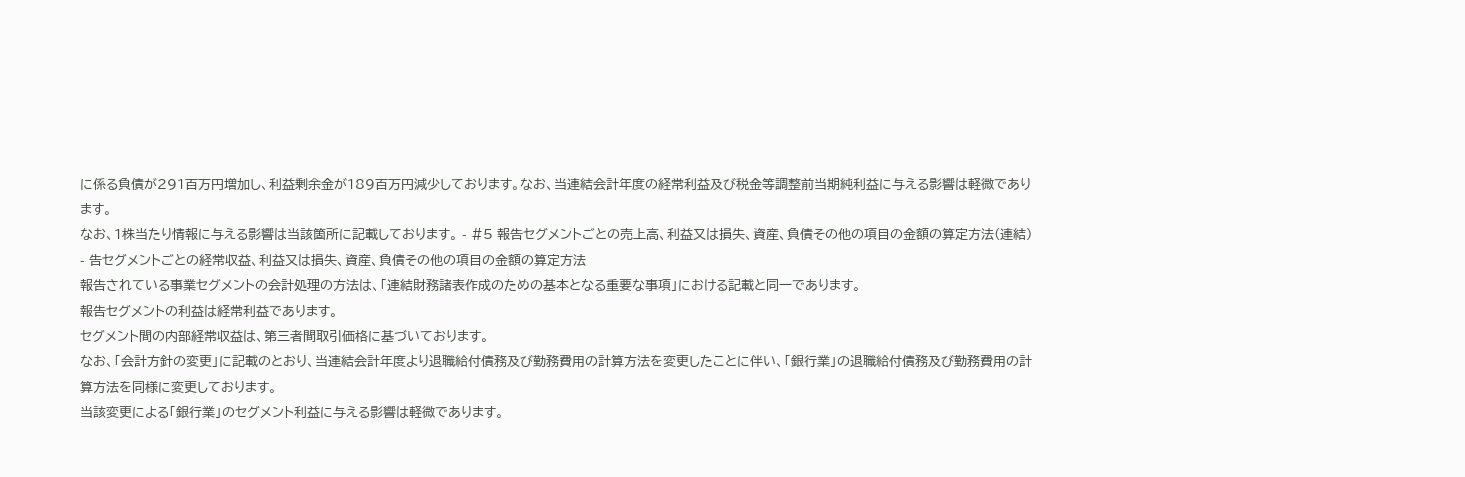に係る負債が291百万円増加し、利益剰余金が189百万円減少しております。なお、当連結会計年度の経常利益及び税金等調整前当期純利益に与える影響は軽微であります。
なお、1株当たり情報に与える影響は当該箇所に記載しております。 - #5 報告セグメントごとの売上高、利益又は損失、資産、負債その他の項目の金額の算定方法(連結)
- 告セグメントごとの経常収益、利益又は損失、資産、負債その他の項目の金額の算定方法
報告されている事業セグメントの会計処理の方法は、「連結財務諸表作成のための基本となる重要な事項」における記載と同一であります。
報告セグメントの利益は経常利益であります。
セグメント間の内部経常収益は、第三者間取引価格に基づいております。
なお、「会計方針の変更」に記載のとおり、当連結会計年度より退職給付債務及び勤務費用の計算方法を変更したことに伴い、「銀行業」の退職給付債務及び勤務費用の計算方法を同様に変更しております。
当該変更による「銀行業」のセグメント利益に与える影響は軽微であります。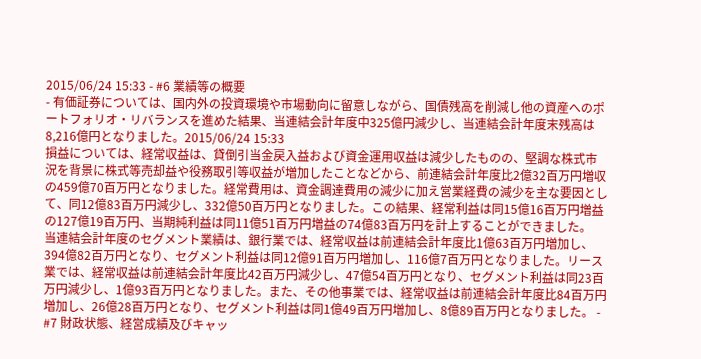2015/06/24 15:33 - #6 業績等の概要
- 有価証券については、国内外の投資環境や市場動向に留意しながら、国債残高を削減し他の資産へのポートフォリオ・リバランスを進めた結果、当連結会計年度中325億円減少し、当連結会計年度末残高は8,216億円となりました。2015/06/24 15:33
損益については、経常収益は、貸倒引当金戻入益および資金運用収益は減少したものの、堅調な株式市況を背景に株式等売却益や役務取引等収益が増加したことなどから、前連結会計年度比2億32百万円増収の459億70百万円となりました。経常費用は、資金調達費用の減少に加え営業経費の減少を主な要因として、同12億83百万円減少し、332億50百万円となりました。この結果、経常利益は同15億16百万円増益の127億19百万円、当期純利益は同11億51百万円増益の74億83百万円を計上することができました。
当連結会計年度のセグメント業績は、銀行業では、経常収益は前連結会計年度比1億63百万円増加し、394億82百万円となり、セグメント利益は同12億91百万円増加し、116億7百万円となりました。リース業では、経常収益は前連結会計年度比42百万円減少し、47億54百万円となり、セグメント利益は同23百万円減少し、1億93百万円となりました。また、その他事業では、経常収益は前連結会計年度比84百万円増加し、26億28百万円となり、セグメント利益は同1億49百万円増加し、8億89百万円となりました。 - #7 財政状態、経営成績及びキャッ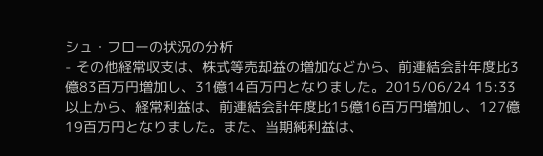シュ・フローの状況の分析
- その他経常収支は、株式等売却益の増加などから、前連結会計年度比3億83百万円増加し、31億14百万円となりました。2015/06/24 15:33
以上から、経常利益は、前連結会計年度比15億16百万円増加し、127億19百万円となりました。また、当期純利益は、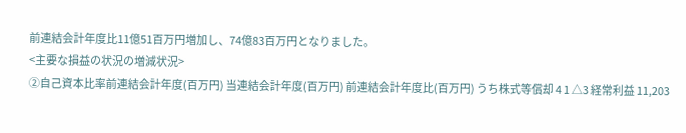前連結会計年度比11億51百万円増加し、74億83百万円となりました。
<主要な損益の状況の増減状況>
②自己資本比率前連結会計年度(百万円) 当連結会計年度(百万円) 前連結会計年度比(百万円) うち株式等償却 4 1 △3 経常利益 11,203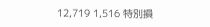12,719 1,516 特別損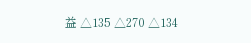益 △135 △270 △134